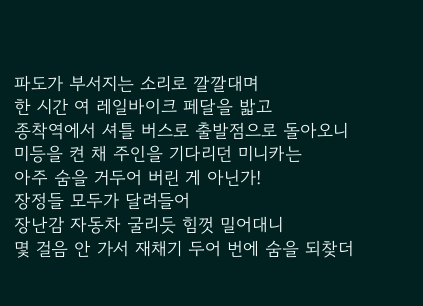파도가 부서지는 소리로 깔깔대며
한 시간 여 레일바이크 페달을 밟고
종착역에서 셔틀 버스로 출발점으로 돌아오니
미등을 켠 채 주인을 기다리던 미니카는
아주 숨을 거두어 버린 게 아닌가!
장정들 모두가 달려들어
장난감 자동차 굴리듯 힘껏 밀어대니
몇 걸음 안 가서 재채기 두어 번에 숨을 되찾더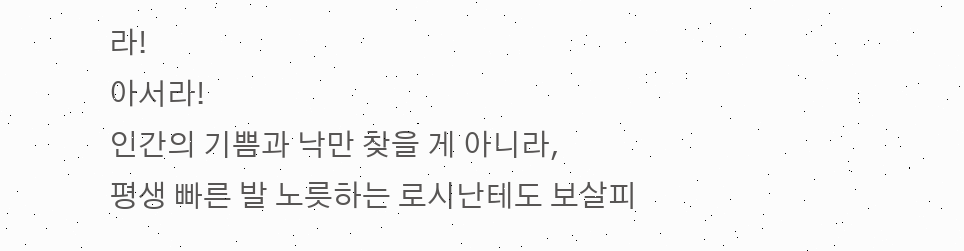라!
아서라!
인간의 기쁨과 낙만 찾을 게 아니라,
평생 빠른 발 노릇하는 로시난테도 보살피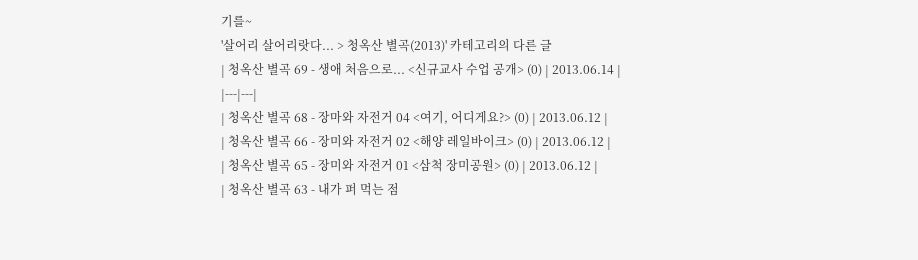기를~
'살어리 살어리랏다... > 청옥산 별곡(2013)' 카테고리의 다른 글
| 청옥산 별곡 69 - 생애 처음으로... <신규교사 수업 공개> (0) | 2013.06.14 |
|---|---|
| 청옥산 별곡 68 - 장마와 자전거 04 <여기, 어디게요?> (0) | 2013.06.12 |
| 청옥산 별곡 66 - 장미와 자전거 02 <해양 레일바이크> (0) | 2013.06.12 |
| 청옥산 별곡 65 - 장미와 자전거 01 <삼척 장미공원> (0) | 2013.06.12 |
| 청옥산 별곡 63 - 내가 퍼 먹는 점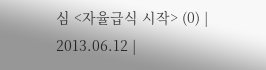심 <자율급식 시작> (0) | 2013.06.12 |